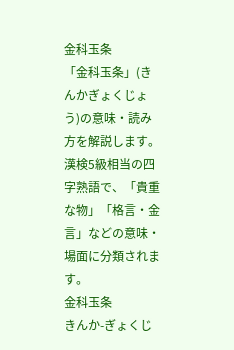金科玉条
「金科玉条」(きんかぎょくじょう)の意味・読み方を解説します。漢検5級相当の四字熟語で、「貴重な物」「格言・金言」などの意味・場面に分類されます。
金科玉条
きんか-ぎょくじ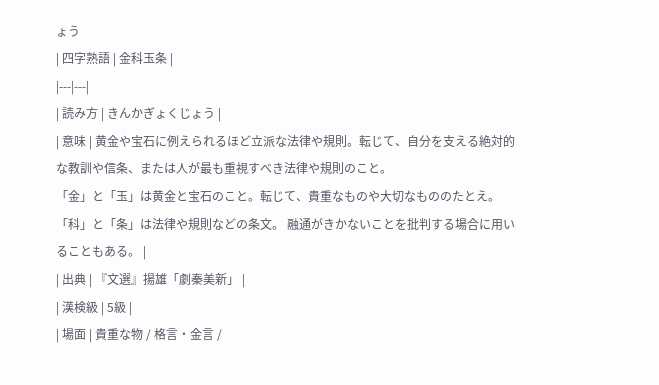ょう
| 四字熟語 | 金科玉条 |
|---|---|
| 読み方 | きんかぎょくじょう |
| 意味 | 黄金や宝石に例えられるほど立派な法律や規則。転じて、自分を支える絶対的な教訓や信条、または人が最も重視すべき法律や規則のこと。
「金」と「玉」は黄金と宝石のこと。転じて、貴重なものや大切なもののたとえ。 「科」と「条」は法律や規則などの条文。 融通がきかないことを批判する場合に用いることもある。 |
| 出典 | 『文選』揚雄「劇秦美新」 |
| 漢検級 | 5級 |
| 場面 | 貴重な物 / 格言・金言 /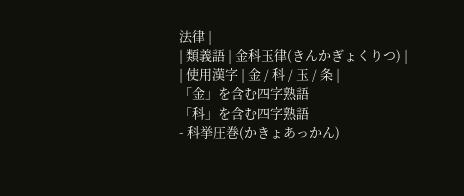法律 |
| 類義語 | 金科玉律(きんかぎょくりつ) |
| 使用漢字 | 金 / 科 / 玉 / 条 |
「金」を含む四字熟語
「科」を含む四字熟語
- 科挙圧巻(かきょあっかん)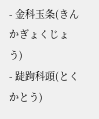- 金科玉条(きんかぎょくじょう)
- 跿跔科頭(とくかとう)